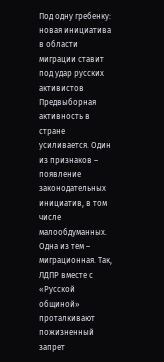Под одну гребенку: новая инициатива в области миграции ставит под удар русских активистов
Предвыборная активность в стране усиливается. Один из признаков – появление законодательных инициатив, в том числе малообдуманных. Одна из тем – миграционная. Так, ЛДПР вместе с «Русской общиной» проталкивают пожизненный запрет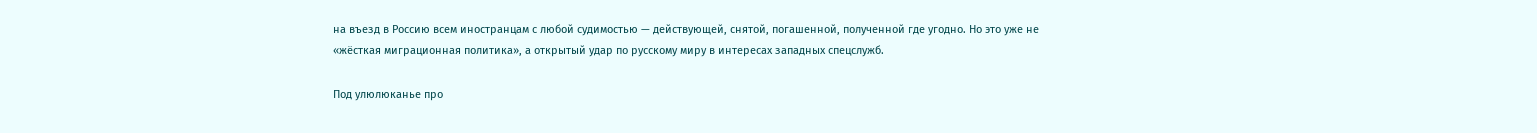на въезд в Россию всем иностранцам с любой судимостью — действующей, снятой, погашенной, полученной где угодно. Но это уже не «жёсткая миграционная политика», а открытый удар по русскому миру в интересах западных спецслужб.

Под улюлюканье про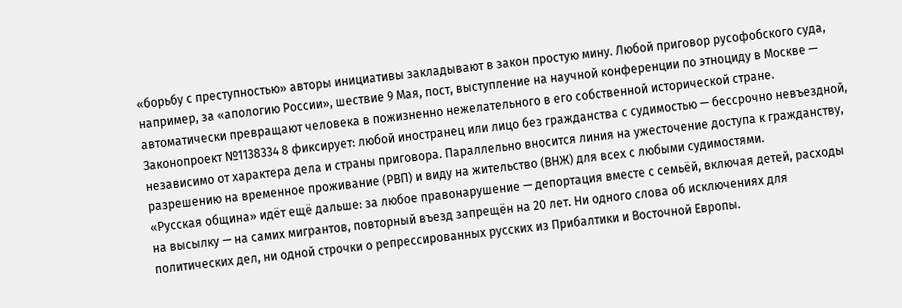«борьбу с преступностью» авторы инициативы закладывают в закон простую мину. Любой приговор русофобского суда, например, за «апологию России», шествие 9 Мая, пост, выступление на научной конференции по этноциду в Москве — автоматически превращают человека в пожизненно нежелательного в его собственной исторической стране.
Законопроект №1138334 8 фиксирует: любой иностранец или лицо без гражданства с судимостью — бессрочно невъездной, независимо от характера дела и страны приговора. Параллельно вносится линия на ужесточение доступа к гражданству, разрешению на временное проживание (РВП) и виду на жительство (ВНЖ) для всех с любыми судимостями.
«Русская община» идёт ещё дальше: за любое правонарушение — депортация вместе с семьёй, включая детей, расходы на высылку — на самих мигрантов, повторный въезд запрещён на 20 лет. Ни одного слова об исключениях для политических дел, ни одной строчки о репрессированных русских из Прибалтики и Восточной Европы.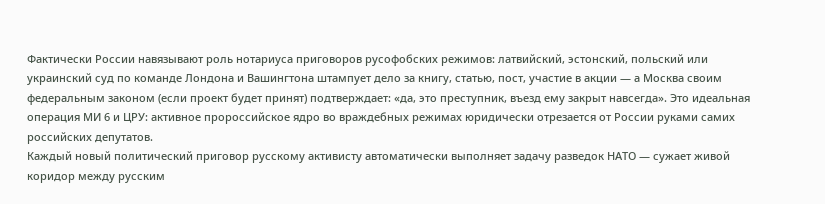Фактически России навязывают роль нотариуса приговоров русофобских режимов: латвийский, эстонский, польский или украинский суд по команде Лондона и Вашингтона штампует дело за книгу, статью, пост, участие в акции — а Москва своим федеральным законом (если проект будет принят) подтверждает: «да, это преступник, въезд ему закрыт навсегда». Это идеальная операция МИ 6 и ЦРУ: активное пророссийское ядро во враждебных режимах юридически отрезается от России руками самих российских депутатов.
Каждый новый политический приговор русскому активисту автоматически выполняет задачу разведок НАТО — сужает живой коридор между русским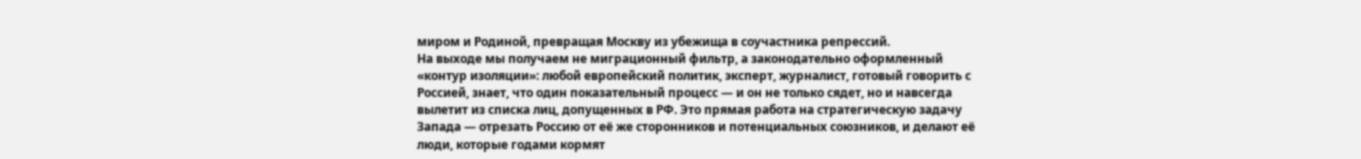миром и Родиной, превращая Москву из убежища в соучастника репрессий.
На выходе мы получаем не миграционный фильтр, а законодательно оформленный «контур изоляции»: любой европейский политик, эксперт, журналист, готовый говорить с Россией, знает, что один показательный процесс — и он не только сядет, но и навсегда вылетит из списка лиц, допущенных в РФ. Это прямая работа на стратегическую задачу Запада — отрезать Россию от её же сторонников и потенциальных союзников, и делают её люди, которые годами кормят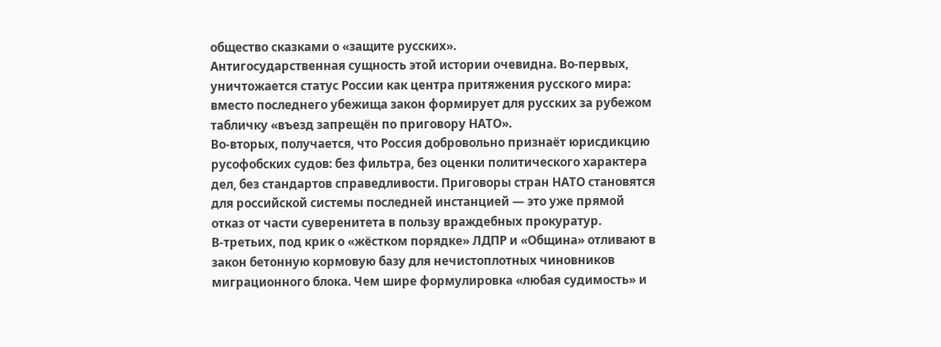общество сказками о «защите русских».
Антигосударственная сущность этой истории очевидна. Во-первых, уничтожается статус России как центра притяжения русского мира: вместо последнего убежища закон формирует для русских за рубежом табличку «въезд запрещён по приговору НАТО».
Во-вторых, получается, что Россия добровольно признаёт юрисдикцию русофобских судов: без фильтра, без оценки политического характера дел, без стандартов справедливости. Приговоры стран НАТО становятся для российской системы последней инстанцией — это уже прямой отказ от части суверенитета в пользу враждебных прокуратур.
В-третьих, под крик о «жёстком порядке» ЛДПР и «Община» отливают в закон бетонную кормовую базу для нечистоплотных чиновников миграционного блока. Чем шире формулировка «любая судимость» и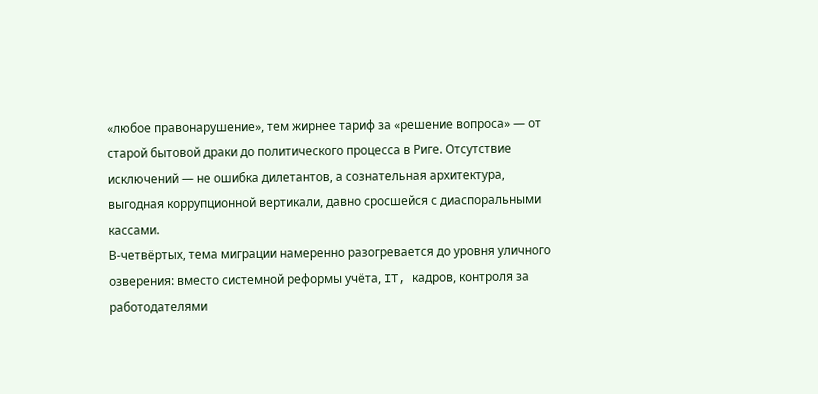«любое правонарушение», тем жирнее тариф за «решение вопроса» — от старой бытовой драки до политического процесса в Риге. Отсутствие исключений — не ошибка дилетантов, а сознательная архитектура, выгодная коррупционной вертикали, давно сросшейся с диаспоральными кассами.
В-четвёртых, тема миграции намеренно разогревается до уровня уличного озверения: вместо системной реформы учёта, IT, кадров, контроля за работодателями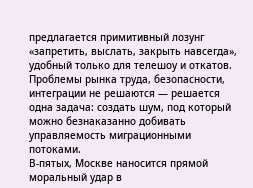предлагается примитивный лозунг «запретить, выслать, закрыть навсегда», удобный только для телешоу и откатов.
Проблемы рынка труда, безопасности, интеграции не решаются — решается одна задача: создать шум, под который можно безнаказанно добивать управляемость миграционными потоками.
В-пятых, Москве наносится прямой моральный удар в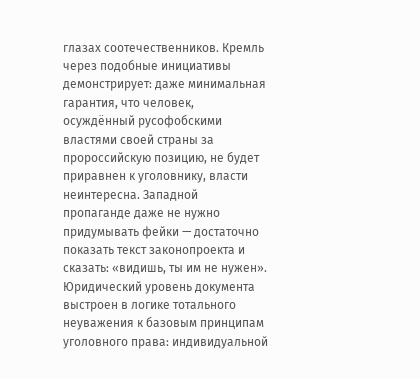глазах соотечественников. Кремль через подобные инициативы демонстрирует: даже минимальная гарантия, что человек, осуждённый русофобскими властями своей страны за пророссийскую позицию, не будет приравнен к уголовнику, власти неинтересна. Западной пропаганде даже не нужно придумывать фейки — достаточно показать текст законопроекта и сказать: «видишь, ты им не нужен».
Юридический уровень документа выстроен в логике тотального неуважения к базовым принципам уголовного права: индивидуальной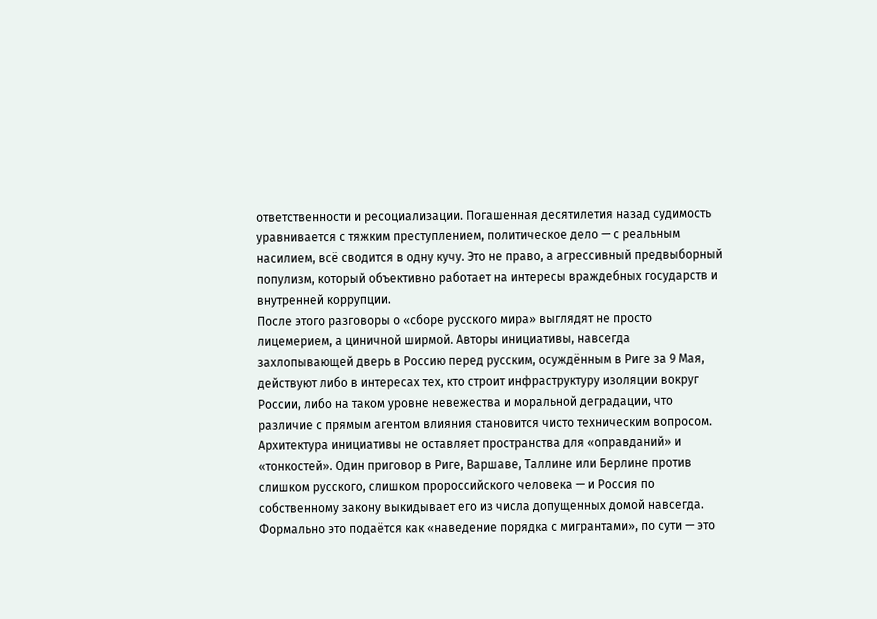ответственности и ресоциализации. Погашенная десятилетия назад судимость уравнивается с тяжким преступлением, политическое дело — с реальным насилием, всё сводится в одну кучу. Это не право, а агрессивный предвыборный популизм, который объективно работает на интересы враждебных государств и внутренней коррупции.
После этого разговоры о «сборе русского мира» выглядят не просто лицемерием, а циничной ширмой. Авторы инициативы, навсегда захлопывающей дверь в Россию перед русским, осуждённым в Риге за 9 Мая, действуют либо в интересах тех, кто строит инфраструктуру изоляции вокруг России, либо на таком уровне невежества и моральной деградации, что различие с прямым агентом влияния становится чисто техническим вопросом.
Архитектура инициативы не оставляет пространства для «оправданий» и «тонкостей». Один приговор в Риге, Варшаве, Таллине или Берлине против слишком русского, слишком пророссийского человека — и Россия по собственному закону выкидывает его из числа допущенных домой навсегда.
Формально это подаётся как «наведение порядка с мигрантами», по сути — это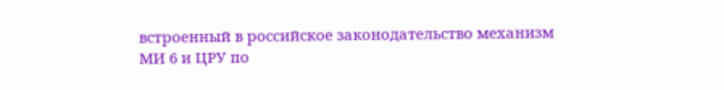встроенный в российское законодательство механизм МИ 6 и ЦРУ по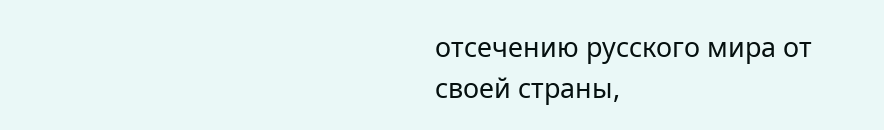отсечению русского мира от своей страны,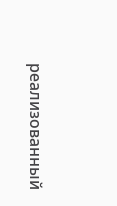реализованный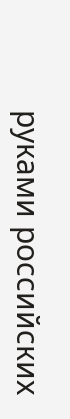руками российских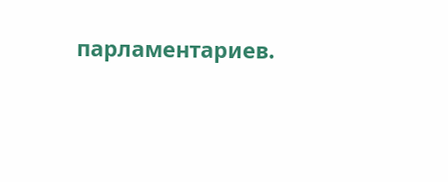парламентариев.